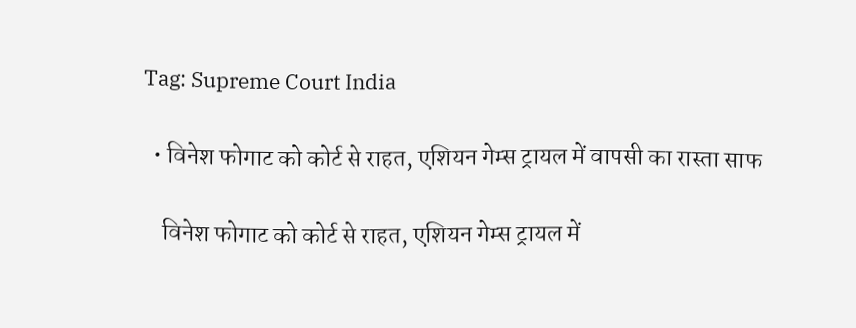Tag: Supreme Court India

  • विनेश फोगाट को कोर्ट से राहत, एशियन गेम्स ट्रायल में वापसी का रास्ता साफ

    विनेश फोगाट को कोर्ट से राहत, एशियन गेम्स ट्रायल में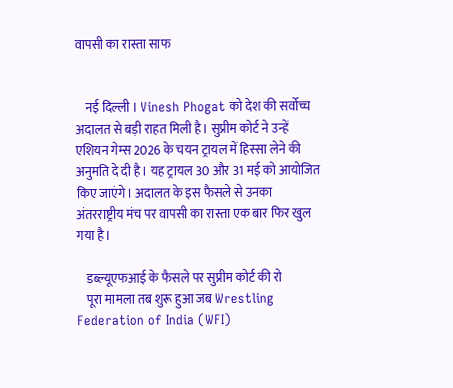वापसी का रास्ता साफ


    नई दिल्ली । Vinesh Phogat को देश की सर्वोच्च अदालत से बड़ी राहत मिली है। सुप्रीम कोर्ट ने उन्हें एशियन गेम्स 2026 के चयन ट्रायल में हिस्सा लेने की अनुमति दे दी है। यह ट्रायल 30 और 31 मई को आयोजित किए जाएंगे। अदालत के इस फैसले से उनका अंतरराष्ट्रीय मंच पर वापसी का रास्ता एक बार फिर खुल गया है।

    डब्ल्यूएफआई के फैसले पर सुप्रीम कोर्ट की रो
    पूरा मामला तब शुरू हुआ जब Wrestling Federation of India (WFI)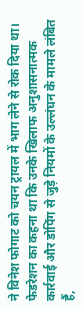ने विनेश फोगाट को चयन ट्रायल में भाग लेने से रोक दिया था। फेडरेशन का कहना था कि उनके खिलाफ अनुशासनात्मक कार्रवाई और डोपिंग से जुड़े नियमों के उल्लंघन के मामले लंबित हैं,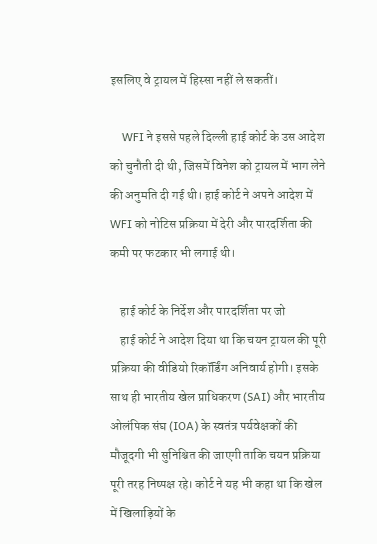इसलिए वे ट्रायल में हिस्सा नहीं ले सकतीं।

    WFI ने इससे पहले दिल्ली हाई कोर्ट के उस आदेश को चुनौती दी थी, जिसमें विनेश को ट्रायल में भाग लेने की अनुमति दी गई थी। हाई कोर्ट ने अपने आदेश में WFI को नोटिस प्रक्रिया में देरी और पारदर्शिता की कमी पर फटकार भी लगाई थी।

    हाई कोर्ट के निर्देश और पारदर्शिता पर जो
    हाई कोर्ट ने आदेश दिया था कि चयन ट्रायल की पूरी प्रक्रिया की वीडियो रिकॉर्डिंग अनिवार्य होगी। इसके साथ ही भारतीय खेल प्राधिकरण (SAI) और भारतीय ओलंपिक संघ (IOA) के स्वतंत्र पर्यवेक्षकों की मौजूदगी भी सुनिश्चित की जाएगी ताकि चयन प्रक्रिया पूरी तरह निष्पक्ष रहे। कोर्ट ने यह भी कहा था कि खेल में खिलाड़ियों के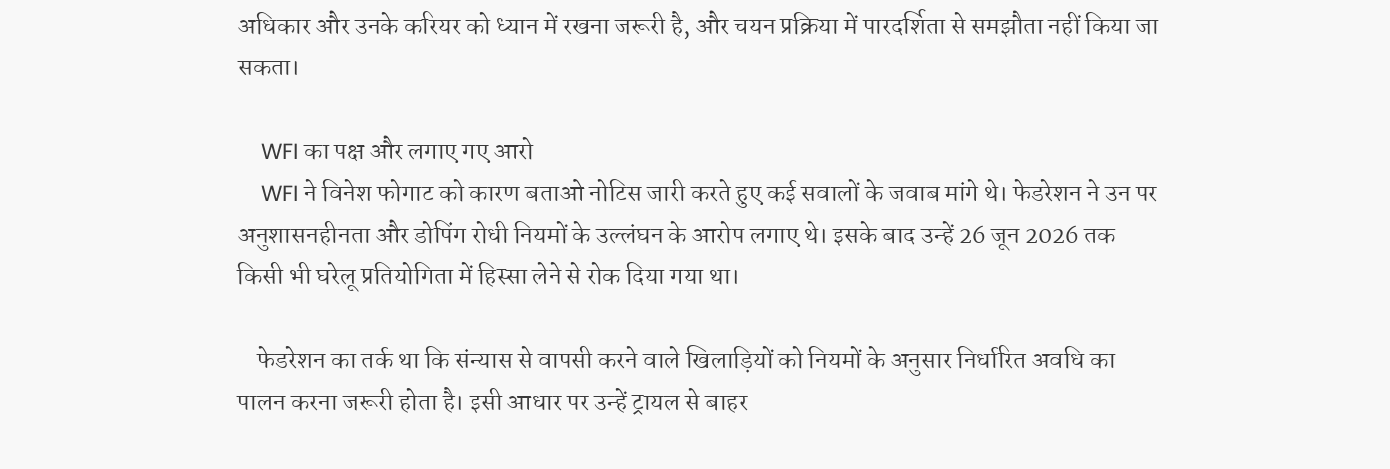अधिकार और उनके करियर को ध्यान में रखना जरूरी है, और चयन प्रक्रिया में पारदर्शिता से समझौता नहीं किया जा सकता।

    WFI का पक्ष और लगाए गए आरो
    WFI ने विनेश फोगाट को कारण बताओ नोटिस जारी करते हुए कई सवालों के जवाब मांगे थे। फेडरेशन ने उन पर अनुशासनहीनता और डोपिंग रोधी नियमों के उल्लंघन के आरोप लगाए थे। इसके बाद उन्हें 26 जून 2026 तक किसी भी घरेलू प्रतियोगिता में हिस्सा लेने से रोक दिया गया था।

    फेडरेशन का तर्क था कि संन्यास से वापसी करने वाले खिलाड़ियों को नियमों के अनुसार निर्धारित अवधि का पालन करना जरूरी होता है। इसी आधार पर उन्हें ट्रायल से बाहर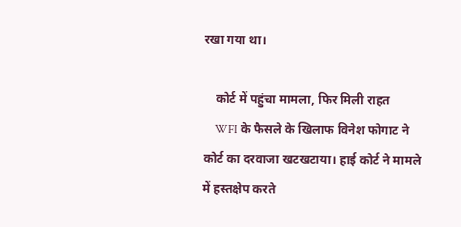रखा गया था।

    कोर्ट में पहुंचा मामला, फिर मिली राहत
    WFI के फैसले के खिलाफ विनेश फोगाट ने कोर्ट का दरवाजा खटखटाया। हाई कोर्ट ने मामले में हस्तक्षेप करते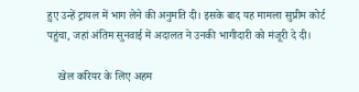हुए उन्हें ट्रायल में भाग लेने की अनुमति दी। इसके बाद यह मामला सुप्रीम कोर्ट पहुंचा, जहां अंतिम सुनवाई में अदालत ने उनकी भागीदारी को मंजूरी दे दी।

    खेल करियर के लिए अहम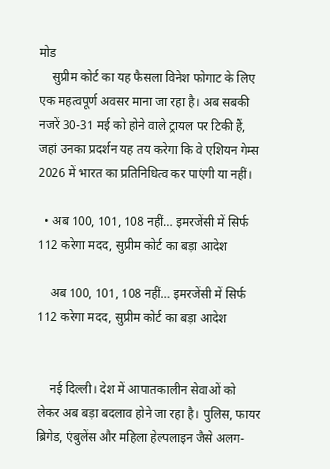मोड
    सुप्रीम कोर्ट का यह फैसला विनेश फोगाट के लिए एक महत्वपूर्ण अवसर माना जा रहा है। अब सबकी नजरें 30-31 मई को होने वाले ट्रायल पर टिकी हैं, जहां उनका प्रदर्शन यह तय करेगा कि वे एशियन गेम्स 2026 में भारत का प्रतिनिधित्व कर पाएंगी या नहीं।

  • अब 100, 101, 108 नहीं… इमरजेंसी में सिर्फ 112 करेगा मदद, सुप्रीम कोर्ट का बड़ा आदेश

    अब 100, 101, 108 नहीं… इमरजेंसी में सिर्फ 112 करेगा मदद, सुप्रीम कोर्ट का बड़ा आदेश


    नई दिल्ली। देश में आपातकालीन सेवाओं को लेकर अब बड़ा बदलाव होने जा रहा है। पुलिस, फायर ब्रिगेड, एंबुलेंस और महिला हेल्पलाइन जैसे अलग-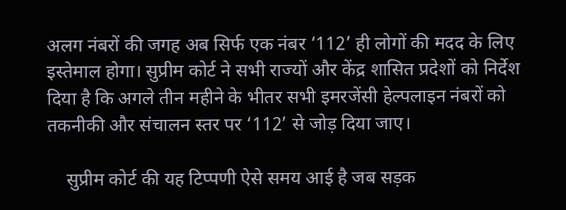अलग नंबरों की जगह अब सिर्फ एक नंबर ‘112’ ही लोगों की मदद के लिए इस्तेमाल होगा। सुप्रीम कोर्ट ने सभी राज्यों और केंद्र शासित प्रदेशों को निर्देश दिया है कि अगले तीन महीने के भीतर सभी इमरजेंसी हेल्पलाइन नंबरों को तकनीकी और संचालन स्तर पर ‘112’ से जोड़ दिया जाए।

    सुप्रीम कोर्ट की यह टिप्पणी ऐसे समय आई है जब सड़क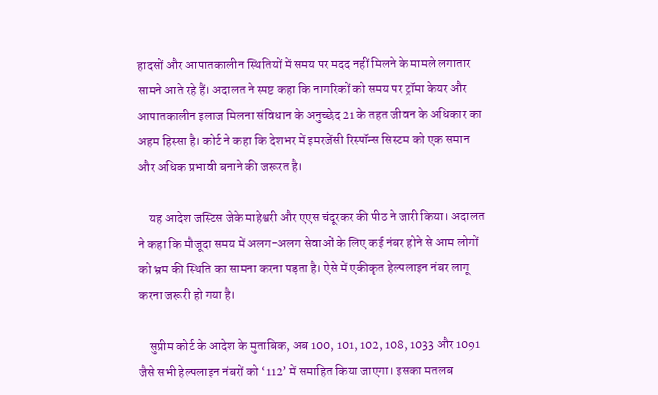हादसों और आपातकालीन स्थितियों में समय पर मदद नहीं मिलने के मामले लगातार सामने आते रहे हैं। अदालत ने स्पष्ट कहा कि नागरिकों को समय पर ट्रॉमा केयर और आपातकालीन इलाज मिलना संविधान के अनुच्छेद 21 के तहत जीवन के अधिकार का अहम हिस्सा है। कोर्ट ने कहा कि देशभर में इमरजेंसी रिस्पॉन्स सिस्टम को एक समान और अधिक प्रभावी बनाने की जरूरत है।

    यह आदेश जस्टिस जेके माहेश्वरी और एएस चंदूरकर की पीठ ने जारी किया। अदालत ने कहा कि मौजूदा समय में अलग-अलग सेवाओं के लिए कई नंबर होने से आम लोगों को भ्रम की स्थिति का सामना करना पड़ता है। ऐसे में एकीकृत हेल्पलाइन नंबर लागू करना जरूरी हो गया है।

    सुप्रीम कोर्ट के आदेश के मुताबिक, अब 100, 101, 102, 108, 1033 और 1091 जैसे सभी हेल्पलाइन नंबरों को ‘112’ में समाहित किया जाएगा। इसका मतलब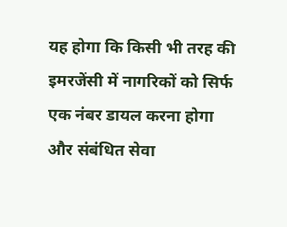यह होगा कि किसी भी तरह की इमरजेंसी में नागरिकों को सिर्फ एक नंबर डायल करना होगा और संबंधित सेवा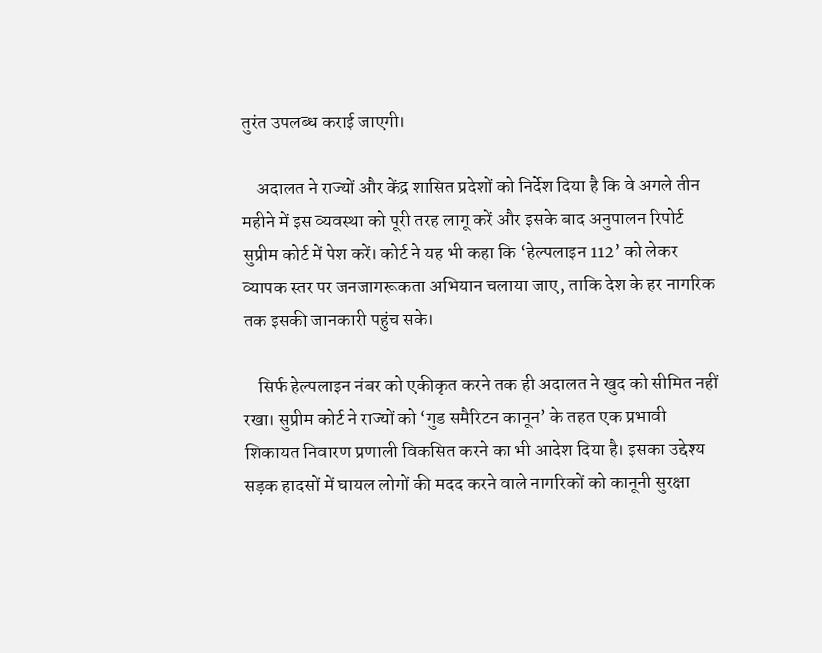तुरंत उपलब्ध कराई जाएगी।

    अदालत ने राज्यों और केंद्र शासित प्रदेशों को निर्देश दिया है कि वे अगले तीन महीने में इस व्यवस्था को पूरी तरह लागू करें और इसके बाद अनुपालन रिपोर्ट सुप्रीम कोर्ट में पेश करें। कोर्ट ने यह भी कहा कि ‘हेल्पलाइन 112’ को लेकर व्यापक स्तर पर जनजागरूकता अभियान चलाया जाए, ताकि देश के हर नागरिक तक इसकी जानकारी पहुंच सके।

    सिर्फ हेल्पलाइन नंबर को एकीकृत करने तक ही अदालत ने खुद को सीमित नहीं रखा। सुप्रीम कोर्ट ने राज्यों को ‘गुड समैरिटन कानून’ के तहत एक प्रभावी शिकायत निवारण प्रणाली विकसित करने का भी आदेश दिया है। इसका उद्देश्य सड़क हादसों में घायल लोगों की मदद करने वाले नागरिकों को कानूनी सुरक्षा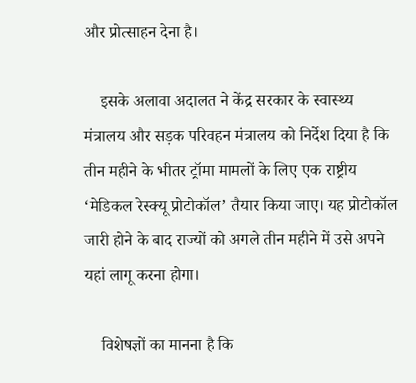और प्रोत्साहन देना है।

    इसके अलावा अदालत ने केंद्र सरकार के स्वास्थ्य मंत्रालय और सड़क परिवहन मंत्रालय को निर्देश दिया है कि तीन महीने के भीतर ट्रॉमा मामलों के लिए एक राष्ट्रीय ‘मेडिकल रेस्क्यू प्रोटोकॉल’ तैयार किया जाए। यह प्रोटोकॉल जारी होने के बाद राज्यों को अगले तीन महीने में उसे अपने यहां लागू करना होगा।

    विशेषज्ञों का मानना है कि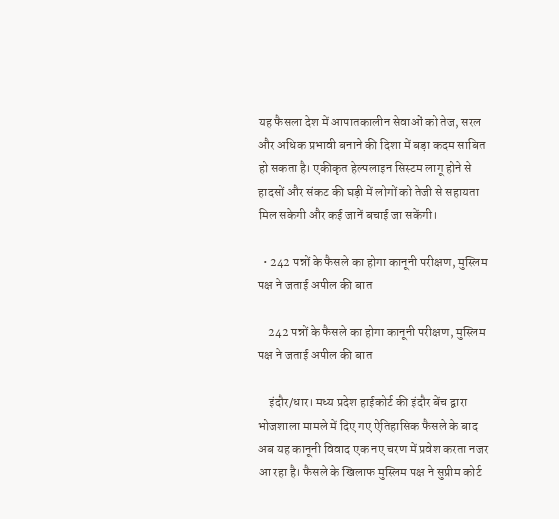यह फैसला देश में आपातकालीन सेवाओं को तेज, सरल और अधिक प्रभावी बनाने की दिशा में बड़ा कदम साबित हो सकता है। एकीकृत हेल्पलाइन सिस्टम लागू होने से हादसों और संकट की घड़ी में लोगों को तेजी से सहायता मिल सकेगी और कई जानें बचाई जा सकेंगी।

  • 242 पन्नों के फैसले का होगा कानूनी परीक्षण, मुस्लिम पक्ष ने जताई अपील की बात

    242 पन्नों के फैसले का होगा कानूनी परीक्षण, मुस्लिम पक्ष ने जताई अपील की बात

    इंदौर/धार। मध्य प्रदेश हाईकोर्ट की इंदौर बेंच द्वारा भोजशाला मामले में दिए गए ऐतिहासिक फैसले के बाद अब यह कानूनी विवाद एक नए चरण में प्रवेश करता नजर आ रहा है। फैसले के खिलाफ मुस्लिम पक्ष ने सुप्रीम कोर्ट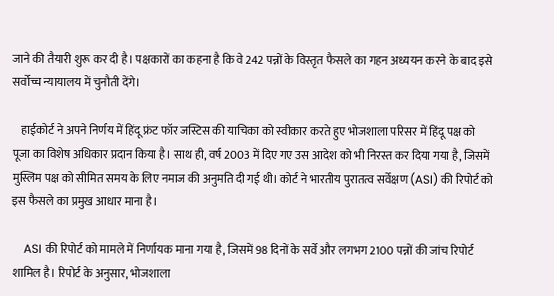जाने की तैयारी शुरू कर दी है। पक्षकारों का कहना है कि वे 242 पन्नों के विस्तृत फैसले का गहन अध्ययन करने के बाद इसे सर्वोच्च न्यायालय में चुनौती देंगे।

    हाईकोर्ट ने अपने निर्णय में हिंदू फ्रंट फॉर जस्टिस की याचिका को स्वीकार करते हुए भोजशाला परिसर में हिंदू पक्ष को पूजा का विशेष अधिकार प्रदान किया है। साथ ही, वर्ष 2003 में दिए गए उस आदेश को भी निरस्त कर दिया गया है, जिसमें मुस्लिम पक्ष को सीमित समय के लिए नमाज की अनुमति दी गई थी। कोर्ट ने भारतीय पुरातत्व सर्वेक्षण (ASI) की रिपोर्ट को इस फैसले का प्रमुख आधार माना है।

    ASI की रिपोर्ट को मामले में निर्णायक माना गया है, जिसमें 98 दिनों के सर्वे और लगभग 2100 पन्नों की जांच रिपोर्ट शामिल है। रिपोर्ट के अनुसार, भोजशाला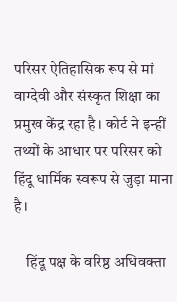परिसर ऐतिहासिक रूप से मां वाग्देवी और संस्कृत शिक्षा का प्रमुख केंद्र रहा है। कोर्ट ने इन्हीं तथ्यों के आधार पर परिसर को हिंदू धार्मिक स्वरूप से जुड़ा माना है।

    हिंदू पक्ष के वरिष्ठ अधिवक्ता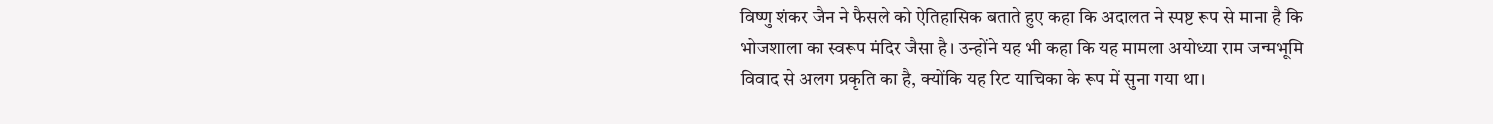विष्णु शंकर जैन ने फैसले को ऐतिहासिक बताते हुए कहा कि अदालत ने स्पष्ट रूप से माना है कि भोजशाला का स्वरूप मंदिर जैसा है। उन्होंने यह भी कहा कि यह मामला अयोध्या राम जन्मभूमि विवाद से अलग प्रकृति का है, क्योंकि यह रिट याचिका के रूप में सुना गया था।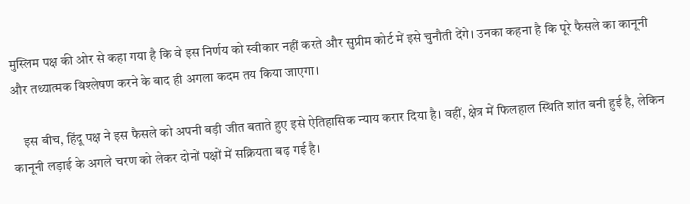मुस्लिम पक्ष की ओर से कहा गया है कि वे इस निर्णय को स्वीकार नहीं करते और सुप्रीम कोर्ट में इसे चुनौती देंगे। उनका कहना है कि पूरे फैसले का कानूनी और तथ्यात्मक विश्लेषण करने के बाद ही अगला कदम तय किया जाएगा।

    इस बीच, हिंदू पक्ष ने इस फैसले को अपनी बड़ी जीत बताते हुए इसे ऐतिहासिक न्याय करार दिया है। वहीं, क्षेत्र में फिलहाल स्थिति शांत बनी हुई है, लेकिन कानूनी लड़ाई के अगले चरण को लेकर दोनों पक्षों में सक्रियता बढ़ गई है।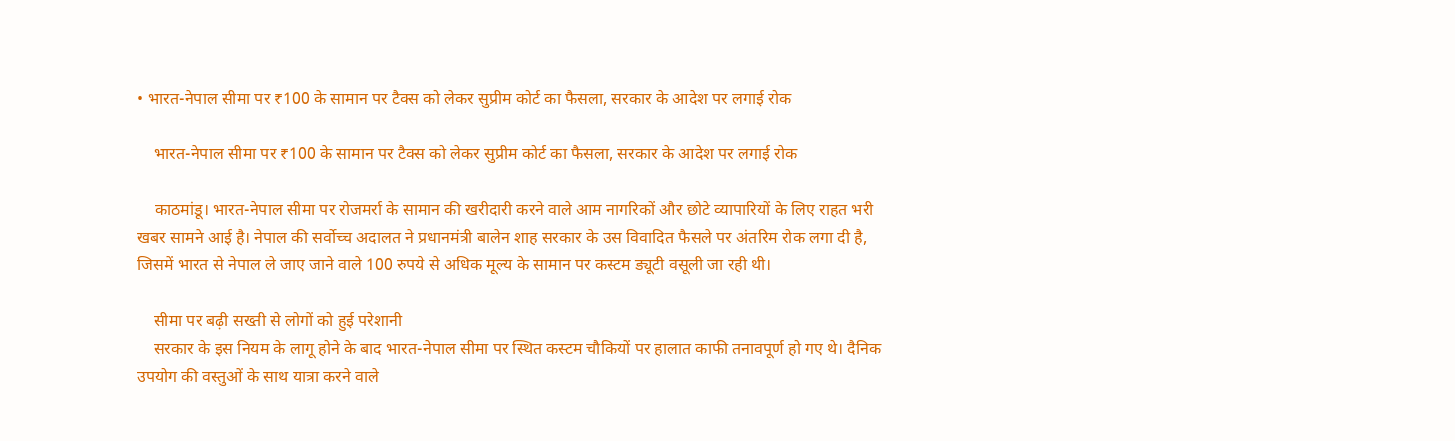• भारत-नेपाल सीमा पर ₹100 के सामान पर टैक्स को लेकर सुप्रीम कोर्ट का फैसला, सरकार के आदेश पर लगाई रोक

    भारत-नेपाल सीमा पर ₹100 के सामान पर टैक्स को लेकर सुप्रीम कोर्ट का फैसला, सरकार के आदेश पर लगाई रोक

    काठमांडू। भारत-नेपाल सीमा पर रोजमर्रा के सामान की खरीदारी करने वाले आम नागरिकों और छोटे व्यापारियों के लिए राहत भरी खबर सामने आई है। नेपाल की सर्वोच्च अदालत ने प्रधानमंत्री बालेन शाह सरकार के उस विवादित फैसले पर अंतरिम रोक लगा दी है, जिसमें भारत से नेपाल ले जाए जाने वाले 100 रुपये से अधिक मूल्य के सामान पर कस्टम ड्यूटी वसूली जा रही थी।

    सीमा पर बढ़ी सख्ती से लोगों को हुई परेशानी
    सरकार के इस नियम के लागू होने के बाद भारत-नेपाल सीमा पर स्थित कस्टम चौकियों पर हालात काफी तनावपूर्ण हो गए थे। दैनिक उपयोग की वस्तुओं के साथ यात्रा करने वाले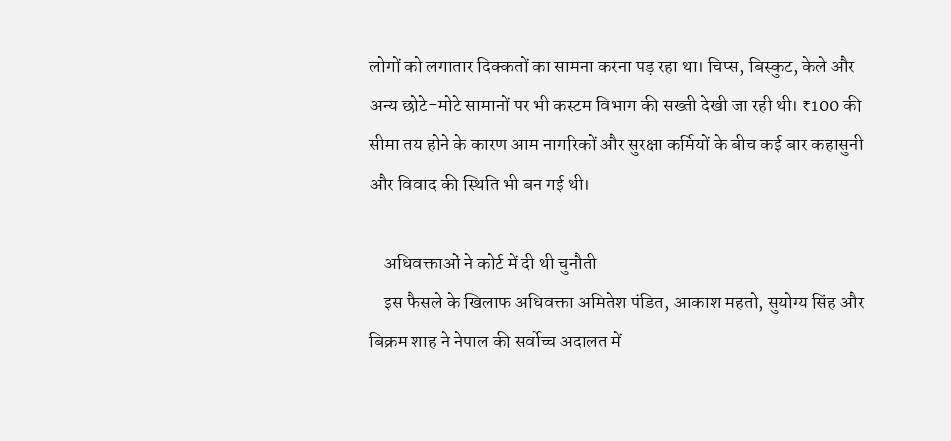लोगों को लगातार दिक्कतों का सामना करना पड़ रहा था। चिप्स, बिस्कुट, केले और अन्य छोटे-मोटे सामानों पर भी कस्टम विभाग की सख्ती देखी जा रही थी। ₹100 की सीमा तय होने के कारण आम नागरिकों और सुरक्षा कर्मियों के बीच कई बार कहासुनी और विवाद की स्थिति भी बन गई थी।

    अधिवक्ताओं ने कोर्ट में दी थी चुनौती
    इस फैसले के खिलाफ अधिवक्ता अमितेश पंडित, आकाश महतो, सुयोग्य सिंह और बिक्रम शाह ने नेपाल की सर्वोच्च अदालत में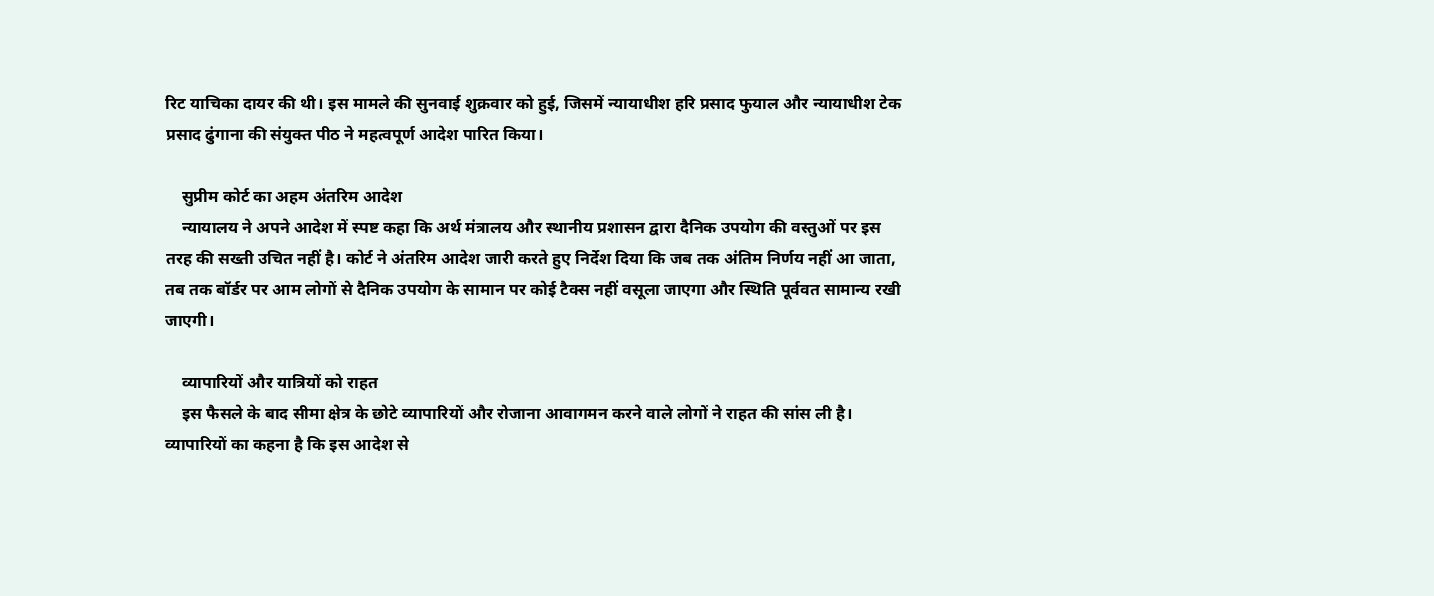रिट याचिका दायर की थी। इस मामले की सुनवाई शुक्रवार को हुई, जिसमें न्यायाधीश हरि प्रसाद फुयाल और न्यायाधीश टेक प्रसाद ढुंगाना की संयुक्त पीठ ने महत्वपूर्ण आदेश पारित किया।

    सुप्रीम कोर्ट का अहम अंतरिम आदेश
    न्यायालय ने अपने आदेश में स्पष्ट कहा कि अर्थ मंत्रालय और स्थानीय प्रशासन द्वारा दैनिक उपयोग की वस्तुओं पर इस तरह की सख्ती उचित नहीं है। कोर्ट ने अंतरिम आदेश जारी करते हुए निर्देश दिया कि जब तक अंतिम निर्णय नहीं आ जाता, तब तक बॉर्डर पर आम लोगों से दैनिक उपयोग के सामान पर कोई टैक्स नहीं वसूला जाएगा और स्थिति पूर्ववत सामान्य रखी जाएगी।

    व्यापारियों और यात्रियों को राहत
    इस फैसले के बाद सीमा क्षेत्र के छोटे व्यापारियों और रोजाना आवागमन करने वाले लोगों ने राहत की सांस ली है। व्यापारियों का कहना है कि इस आदेश से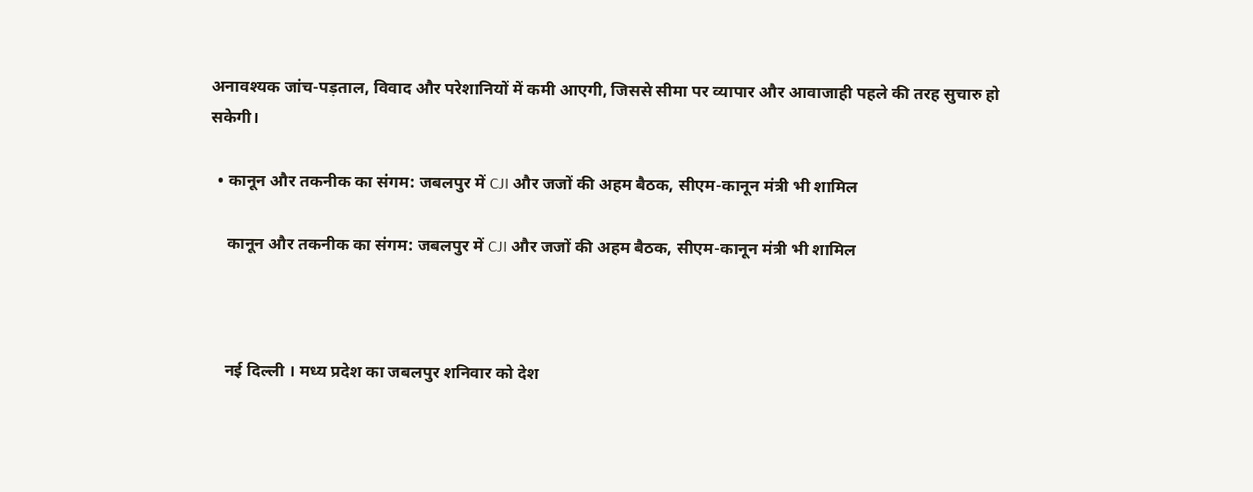अनावश्यक जांच-पड़ताल, विवाद और परेशानियों में कमी आएगी, जिससे सीमा पर व्यापार और आवाजाही पहले की तरह सुचारु हो सकेगी।

  • कानून और तकनीक का संगम: जबलपुर में CJI और जजों की अहम बैठक, सीएम-कानून मंत्री भी शामिल

    कानून और तकनीक का संगम: जबलपुर में CJI और जजों की अहम बैठक, सीएम-कानून मंत्री भी शामिल



    नई दिल्ली । मध्य प्रदेश का जबलपुर शनिवार को देश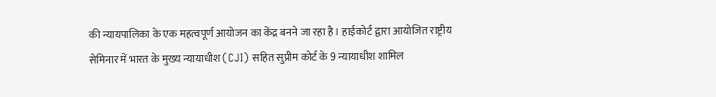की न्यायपालिका के एक महत्वपूर्ण आयोजन का केंद्र बनने जा रहा है। हाईकोर्ट द्वारा आयोजित राष्ट्रीय सेमिनार में भारत के मुख्य न्यायाधीश (CJI) सहित सुप्रीम कोर्ट के 9 न्यायाधीश शामिल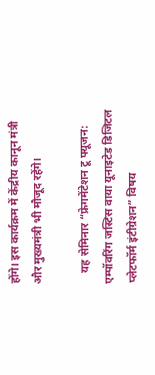होंगे। इस कार्यक्रम में केंद्रीय कानून मंत्री और मुख्यमंत्री भी मौजूद रहेंगे।

    यह सेमिनार “फ्रेगमेंटेशन टू फ्यूजन: एम्पॉवरिंग जस्टिस वाया यूनाइटेड डिजिटल प्लेटफॉर्म इंटीग्रेशन” विषय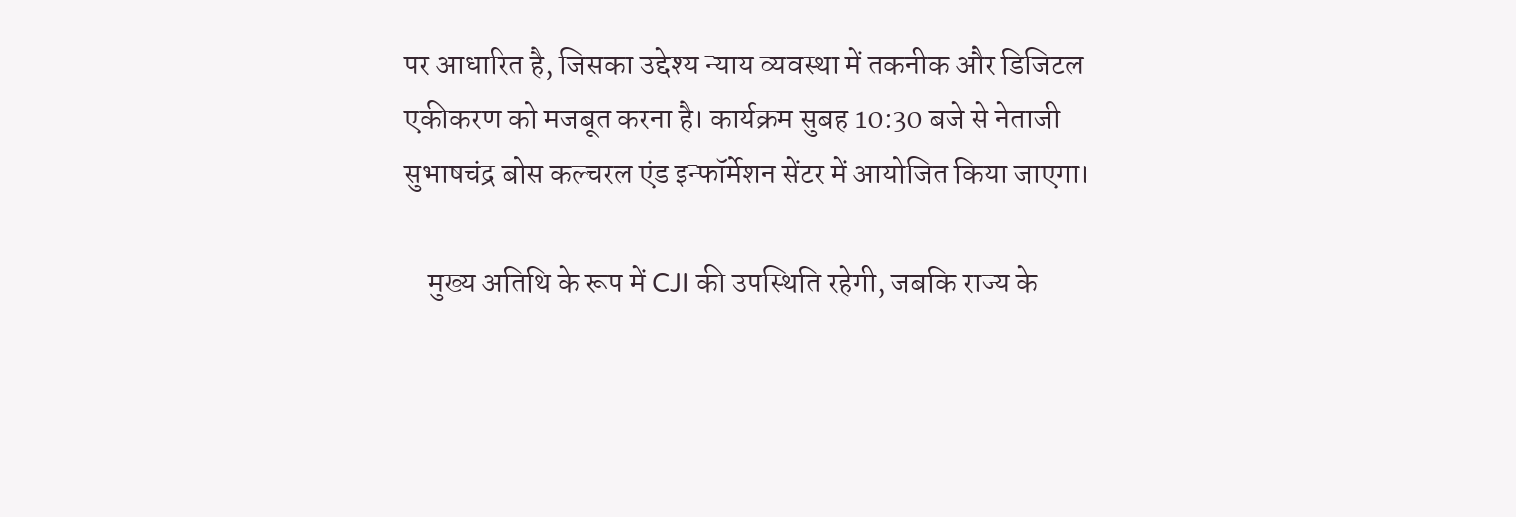पर आधारित है, जिसका उद्देश्य न्याय व्यवस्था में तकनीक और डिजिटल एकीकरण को मजबूत करना है। कार्यक्रम सुबह 10:30 बजे से नेताजी सुभाषचंद्र बोस कल्चरल एंड इन्फॉर्मेशन सेंटर में आयोजित किया जाएगा।

    मुख्य अतिथि के रूप में CJI की उपस्थिति रहेगी, जबकि राज्य के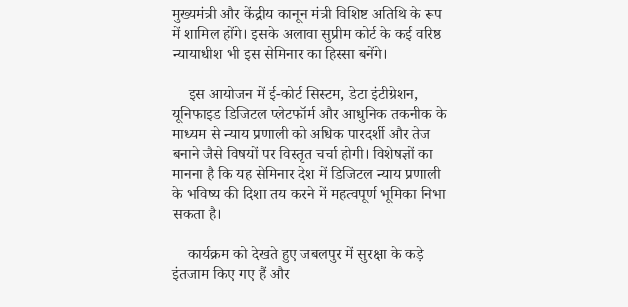मुख्यमंत्री और केंद्रीय कानून मंत्री विशिष्ट अतिथि के रूप में शामिल होंगे। इसके अलावा सुप्रीम कोर्ट के कई वरिष्ठ न्यायाधीश भी इस सेमिनार का हिस्सा बनेंगे।

    इस आयोजन में ई-कोर्ट सिस्टम, डेटा इंटीग्रेशन, यूनिफाइड डिजिटल प्लेटफॉर्म और आधुनिक तकनीक के माध्यम से न्याय प्रणाली को अधिक पारदर्शी और तेज बनाने जैसे विषयों पर विस्तृत चर्चा होगी। विशेषज्ञों का मानना है कि यह सेमिनार देश में डिजिटल न्याय प्रणाली के भविष्य की दिशा तय करने में महत्वपूर्ण भूमिका निभा सकता है।

    कार्यक्रम को देखते हुए जबलपुर में सुरक्षा के कड़े इंतजाम किए गए हैं और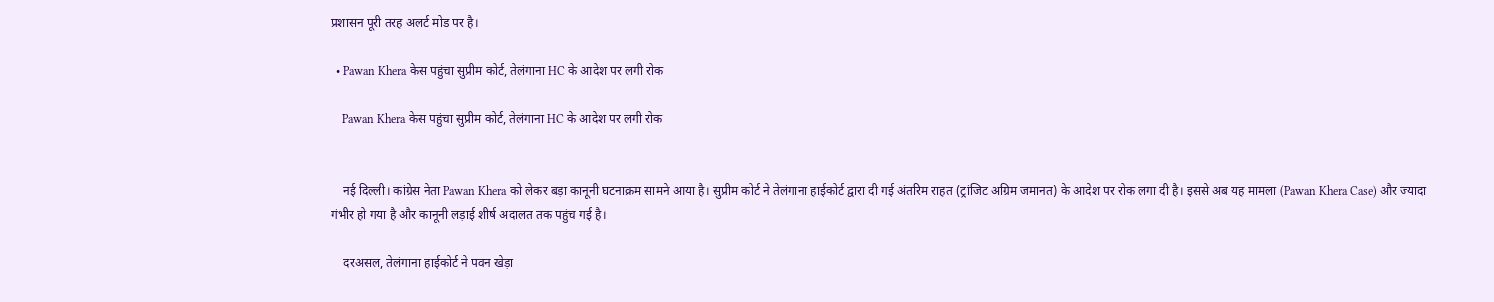प्रशासन पूरी तरह अलर्ट मोड पर है।

  • Pawan Khera केस पहुंचा सुप्रीम कोर्ट, तेलंगाना HC के आदेश पर लगी रोक

    Pawan Khera केस पहुंचा सुप्रीम कोर्ट, तेलंगाना HC के आदेश पर लगी रोक


    नई दिल्ली। कांग्रेस नेता Pawan Khera को लेकर बड़ा कानूनी घटनाक्रम सामने आया है। सुप्रीम कोर्ट ने तेलंगाना हाईकोर्ट द्वारा दी गई अंतरिम राहत (ट्रांजिट अग्रिम जमानत) के आदेश पर रोक लगा दी है। इससे अब यह मामला (Pawan Khera Case) और ज्यादा गंभीर हो गया है और कानूनी लड़ाई शीर्ष अदालत तक पहुंच गई है।

    दरअसल, तेलंगाना हाईकोर्ट ने पवन खेड़ा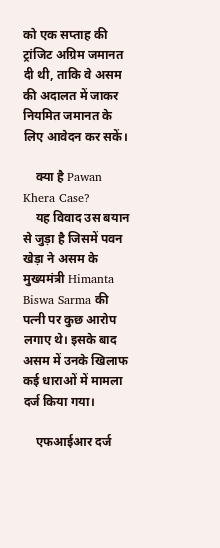को एक सप्ताह की ट्रांजिट अग्रिम जमानत दी थी, ताकि वे असम की अदालत में जाकर नियमित जमानत के लिए आवेदन कर सकें।

    क्या है Pawan Khera Case?
    यह विवाद उस बयान से जुड़ा है जिसमें पवन खेड़ा ने असम के मुख्यमंत्री Himanta Biswa Sarma की पत्नी पर कुछ आरोप लगाए थे। इसके बाद असम में उनके खिलाफ कई धाराओं में मामला दर्ज किया गया।

    एफआईआर दर्ज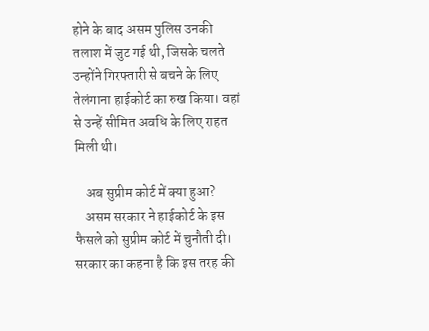होने के बाद असम पुलिस उनकी तलाश में जुट गई थी, जिसके चलते उन्होंने गिरफ्तारी से बचने के लिए तेलंगाना हाईकोर्ट का रुख किया। वहां से उन्हें सीमित अवधि के लिए राहत मिली थी।

    अब सुप्रीम कोर्ट में क्या हुआ?
    असम सरकार ने हाईकोर्ट के इस फैसले को सुप्रीम कोर्ट में चुनौती दी। सरकार का कहना है कि इस तरह की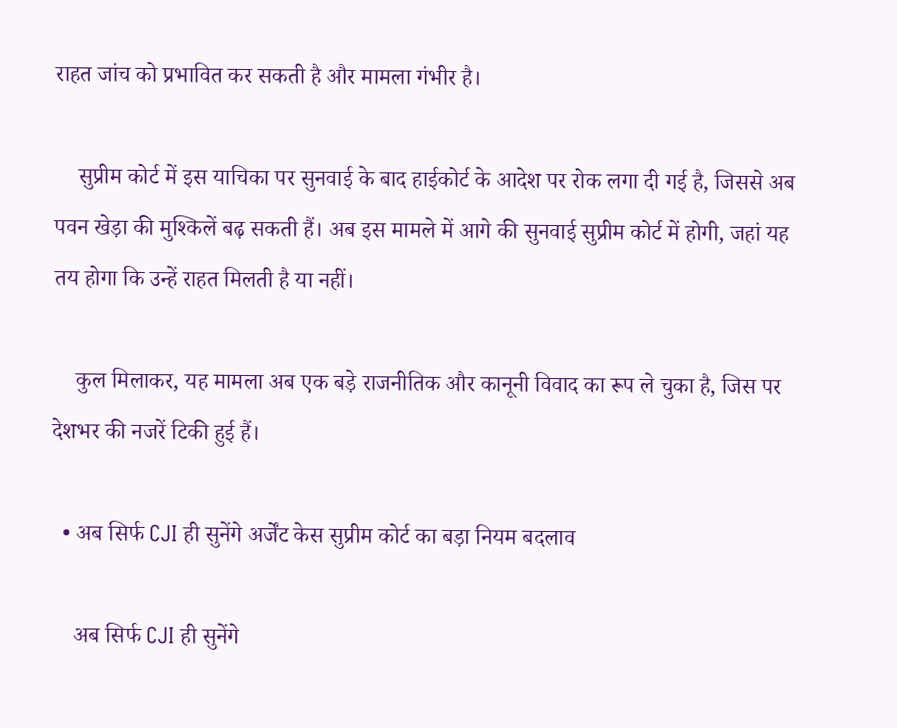राहत जांच को प्रभावित कर सकती है और मामला गंभीर है।

    सुप्रीम कोर्ट में इस याचिका पर सुनवाई के बाद हाईकोर्ट के आदेश पर रोक लगा दी गई है, जिससे अब पवन खेड़ा की मुश्किलें बढ़ सकती हैं। अब इस मामले में आगे की सुनवाई सुप्रीम कोर्ट में होगी, जहां यह तय होगा कि उन्हें राहत मिलती है या नहीं।

    कुल मिलाकर, यह मामला अब एक बड़े राजनीतिक और कानूनी विवाद का रूप ले चुका है, जिस पर देशभर की नजरें टिकी हुई हैं।

  • अब सिर्फ CJI ही सुनेंगे अर्जेंट केस सुप्रीम कोर्ट का बड़ा नियम बदलाव

    अब सिर्फ CJI ही सुनेंगे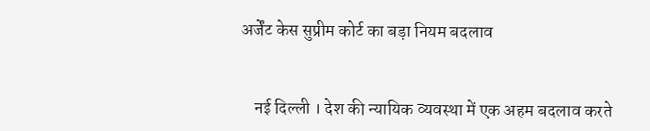अर्जेंट केस सुप्रीम कोर्ट का बड़ा नियम बदलाव


    नई दिल्ली । देश की न्यायिक व्यवस्था में एक अहम बदलाव करते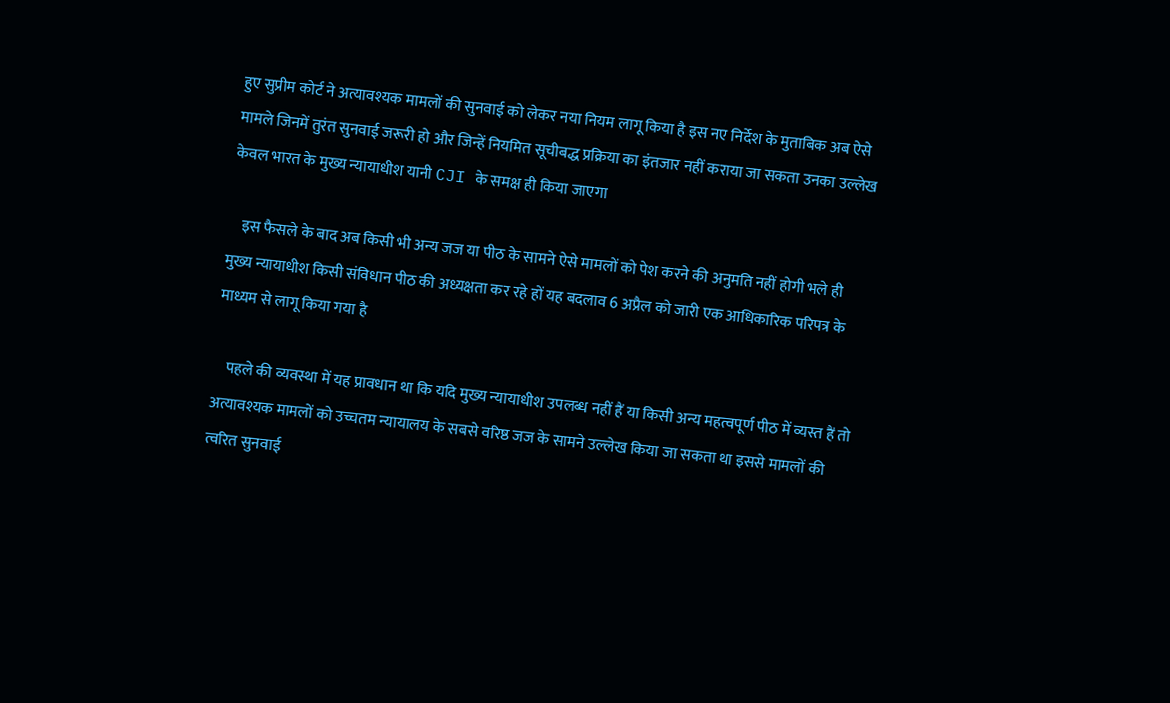हुए सुप्रीम कोर्ट ने अत्यावश्यक मामलों की सुनवाई को लेकर नया नियम लागू किया है इस नए निर्देश के मुताबिक अब ऐसे मामले जिनमें तुरंत सुनवाई जरूरी हो और जिन्हें नियमित सूचीबद्ध प्रक्रिया का इंतजार नहीं कराया जा सकता उनका उल्लेख केवल भारत के मुख्य न्यायाधीश यानी CJI के समक्ष ही किया जाएगा

    इस फैसले के बाद अब किसी भी अन्य जज या पीठ के सामने ऐसे मामलों को पेश करने की अनुमति नहीं होगी भले ही मुख्य न्यायाधीश किसी संविधान पीठ की अध्यक्षता कर रहे हों यह बदलाव 6 अप्रैल को जारी एक आधिकारिक परिपत्र के माध्यम से लागू किया गया है

    पहले की व्यवस्था में यह प्रावधान था कि यदि मुख्य न्यायाधीश उपलब्ध नहीं हैं या किसी अन्य महत्वपूर्ण पीठ में व्यस्त हैं तो अत्यावश्यक मामलों को उच्चतम न्यायालय के सबसे वरिष्ठ जज के सामने उल्लेख किया जा सकता था इससे मामलों की त्वरित सुनवाई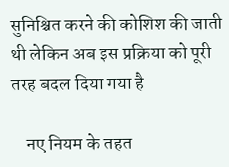सुनिश्चित करने की कोशिश की जाती थी लेकिन अब इस प्रक्रिया को पूरी तरह बदल दिया गया है

    नए नियम के तहत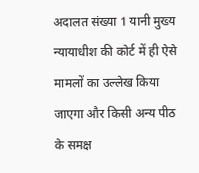अदालत संख्या 1 यानी मुख्य न्यायाधीश की कोर्ट में ही ऐसे मामलों का उल्लेख किया जाएगा और किसी अन्य पीठ के समक्ष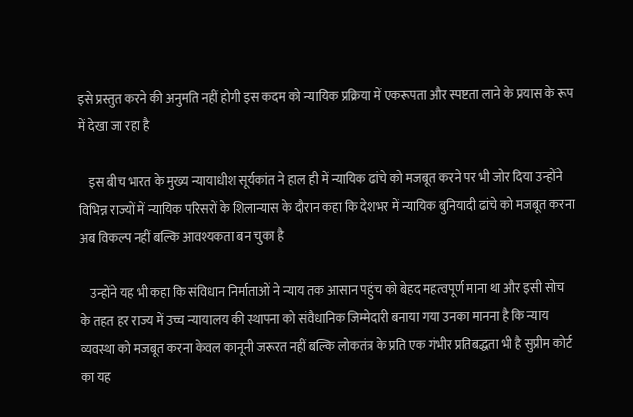इसे प्रस्तुत करने की अनुमति नहीं होगी इस कदम को न्यायिक प्रक्रिया में एकरूपता और स्पष्टता लाने के प्रयास के रूप में देखा जा रहा है

    इस बीच भारत के मुख्य न्यायाधीश सूर्यकांत ने हाल ही में न्यायिक ढांचे को मजबूत करने पर भी जोर दिया उन्होंने विभिन्न राज्यों में न्यायिक परिसरों के शिलान्यास के दौरान कहा कि देशभर में न्यायिक बुनियादी ढांचे को मजबूत करना अब विकल्प नहीं बल्कि आवश्यकता बन चुका है

    उन्होंने यह भी कहा कि संविधान निर्माताओं ने न्याय तक आसान पहुंच को बेहद महत्वपूर्ण माना था और इसी सोच के तहत हर राज्य में उच्च न्यायालय की स्थापना को संवैधानिक जिम्मेदारी बनाया गया उनका मानना है कि न्याय व्यवस्था को मजबूत करना केवल कानूनी जरूरत नहीं बल्कि लोकतंत्र के प्रति एक गंभीर प्रतिबद्धता भी है सुप्रीम कोर्ट का यह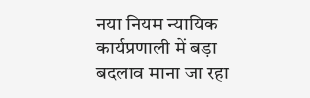नया नियम न्यायिक कार्यप्रणाली में बड़ा बदलाव माना जा रहा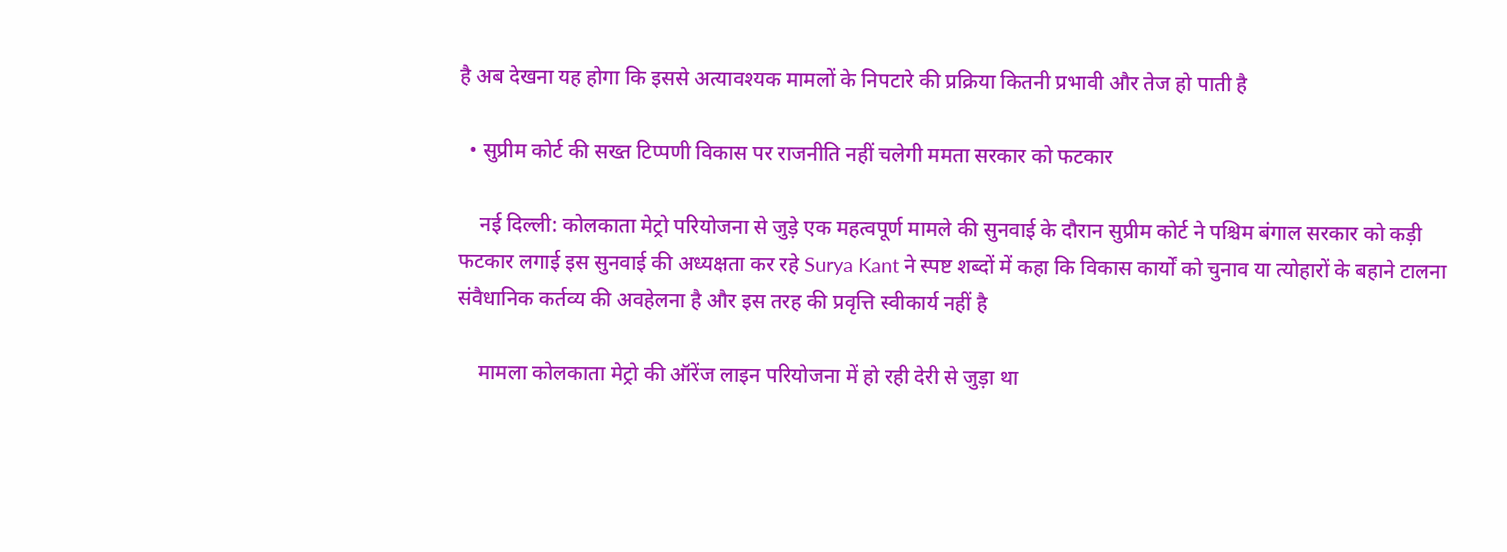है अब देखना यह होगा कि इससे अत्यावश्यक मामलों के निपटारे की प्रक्रिया कितनी प्रभावी और तेज हो पाती है

  • सुप्रीम कोर्ट की सख्त टिप्पणी विकास पर राजनीति नहीं चलेगी ममता सरकार को फटकार

    नई दिल्ली: कोलकाता मेट्रो परियोजना से जुड़े एक महत्वपूर्ण मामले की सुनवाई के दौरान सुप्रीम कोर्ट ने पश्चिम बंगाल सरकार को कड़ी फटकार लगाई इस सुनवाई की अध्यक्षता कर रहे Surya Kant ने स्पष्ट शब्दों में कहा कि विकास कार्यों को चुनाव या त्योहारों के बहाने टालना संवैधानिक कर्तव्य की अवहेलना है और इस तरह की प्रवृत्ति स्वीकार्य नहीं है

    मामला कोलकाता मेट्रो की ऑरेंज लाइन परियोजना में हो रही देरी से जुड़ा था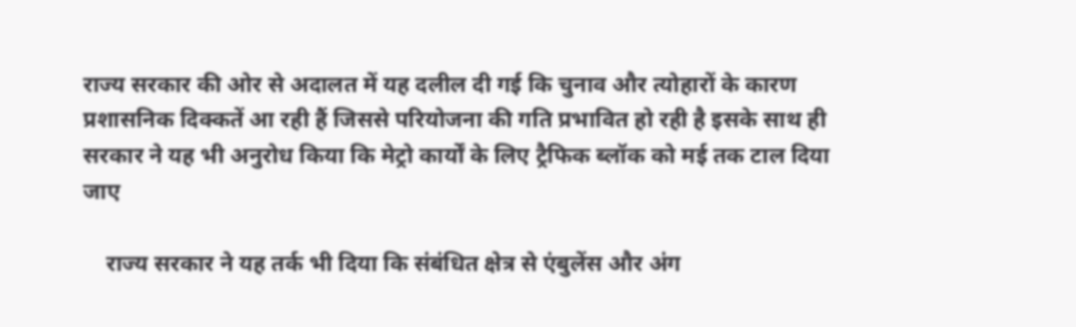राज्य सरकार की ओर से अदालत में यह दलील दी गई कि चुनाव और त्योहारों के कारण प्रशासनिक दिक्कतें आ रही हैं जिससे परियोजना की गति प्रभावित हो रही है इसके साथ ही सरकार ने यह भी अनुरोध किया कि मेट्रो कार्यों के लिए ट्रैफिक ब्लॉक को मई तक टाल दिया जाए

    राज्य सरकार ने यह तर्क भी दिया कि संबंधित क्षेत्र से एंबुलेंस और अंग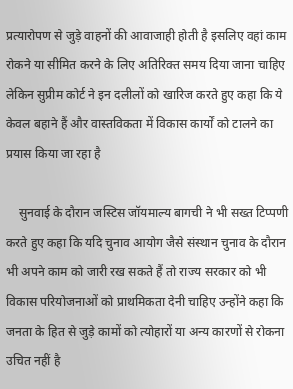प्रत्यारोपण से जुड़े वाहनों की आवाजाही होती है इसलिए वहां काम रोकने या सीमित करने के लिए अतिरिक्त समय दिया जाना चाहिए लेकिन सुप्रीम कोर्ट ने इन दलीलों को खारिज करते हुए कहा कि ये केवल बहाने हैं और वास्तविकता में विकास कार्यों को टालने का प्रयास किया जा रहा है

    सुनवाई के दौरान जस्टिस जॉयमाल्य बागची ने भी सख्त टिप्पणी करते हुए कहा कि यदि चुनाव आयोग जैसे संस्थान चुनाव के दौरान भी अपने काम को जारी रख सकते हैं तो राज्य सरकार को भी विकास परियोजनाओं को प्राथमिकता देनी चाहिए उन्होंने कहा कि जनता के हित से जुड़े कामों को त्योहारों या अन्य कारणों से रोकना उचित नहीं है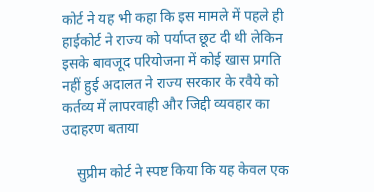कोर्ट ने यह भी कहा कि इस मामले में पहले ही हाईकोर्ट ने राज्य को पर्याप्त छूट दी थी लेकिन इसके बावजूद परियोजना में कोई खास प्रगति नहीं हुई अदालत ने राज्य सरकार के रवैये को कर्तव्य में लापरवाही और जिद्दी व्यवहार का उदाहरण बताया

    सुप्रीम कोर्ट ने स्पष्ट किया कि यह केवल एक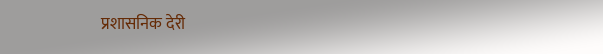प्रशासनिक देरी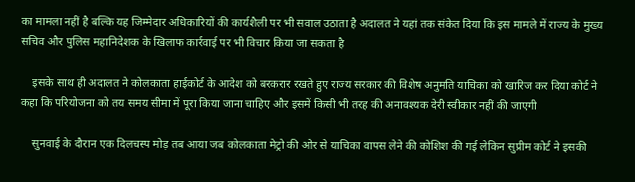का मामला नहीं है बल्कि यह जिम्मेदार अधिकारियों की कार्यशैली पर भी सवाल उठाता है अदालत ने यहां तक संकेत दिया कि इस मामले में राज्य के मुख्य सचिव और पुलिस महानिदेशक के खिलाफ कार्रवाई पर भी विचार किया जा सकता है

    इसके साथ ही अदालत ने कोलकाता हाईकोर्ट के आदेश को बरकरार रखते हुए राज्य सरकार की विशेष अनुमति याचिका को खारिज कर दिया कोर्ट ने कहा कि परियोजना को तय समय सीमा में पूरा किया जाना चाहिए और इसमें किसी भी तरह की अनावश्यक देरी स्वीकार नहीं की जाएगी

    सुनवाई के दौरान एक दिलचस्प मोड़ तब आया जब कोलकाता मेट्रो की ओर से याचिका वापस लेने की कोशिश की गई लेकिन सुप्रीम कोर्ट ने इसकी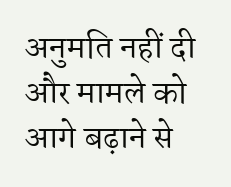अनुमति नहीं दी और मामले को आगे बढ़ाने से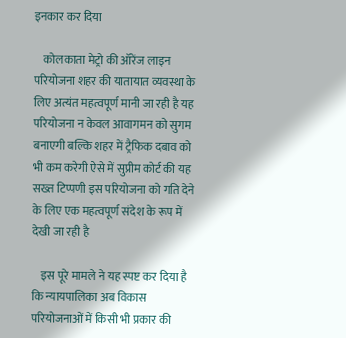इनकार कर दिया

    कोलकाता मेट्रो की ऑरेंज लाइन परियोजना शहर की यातायात व्यवस्था के लिए अत्यंत महत्वपूर्ण मानी जा रही है यह परियोजना न केवल आवागमन को सुगम बनाएगी बल्कि शहर में ट्रैफिक दबाव को भी कम करेगी ऐसे में सुप्रीम कोर्ट की यह सख्त टिप्पणी इस परियोजना को गति देने के लिए एक महत्वपूर्ण संदेश के रूप में देखी जा रही है

    इस पूरे मामले ने यह स्पष्ट कर दिया है कि न्यायपालिका अब विकास परियोजनाओं में किसी भी प्रकार की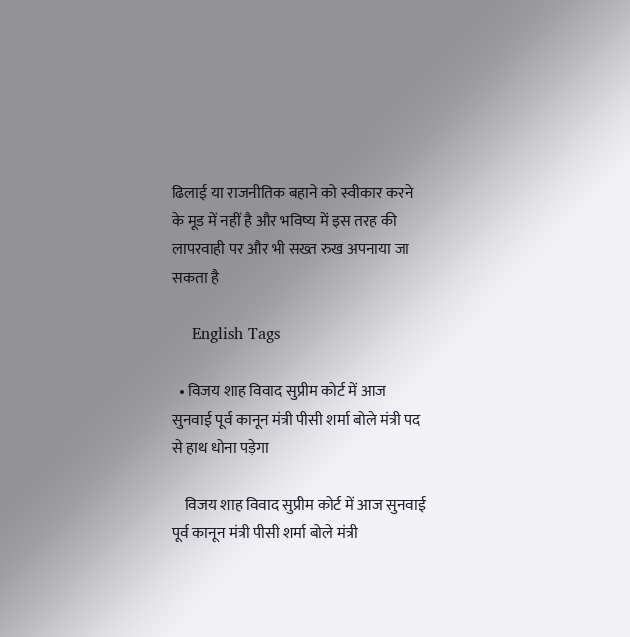ढिलाई या राजनीतिक बहाने को स्वीकार करने के मूड में नहीं है और भविष्य में इस तरह की लापरवाही पर और भी सख्त रुख अपनाया जा सकता है

    English Tags

  • विजय शाह विवाद सुप्रीम कोर्ट में आज सुनवाई पूर्व कानून मंत्री पीसी शर्मा बोले मंत्री पद से हाथ धोना पड़ेगा

    विजय शाह विवाद सुप्रीम कोर्ट में आज सुनवाई पूर्व कानून मंत्री पीसी शर्मा बोले मंत्री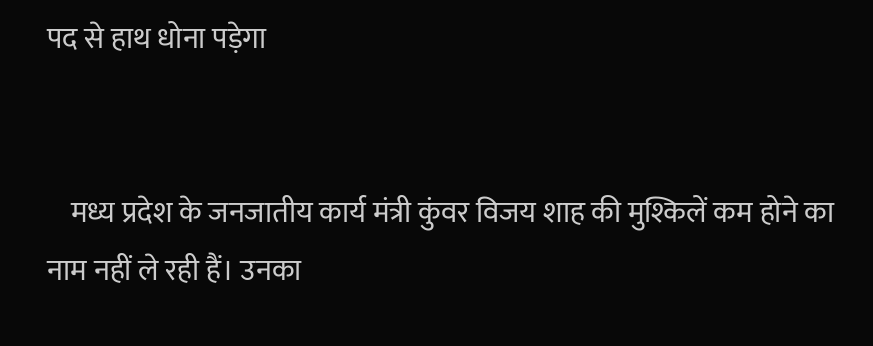पद से हाथ धोना पड़ेगा


    मध्य प्रदेश के जनजातीय कार्य मंत्री कुंवर विजय शाह की मुश्किलें कम होने का नाम नहीं ले रही हैं। उनका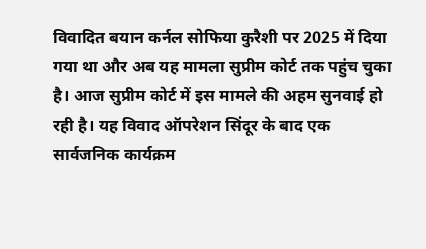विवादित बयान कर्नल सोफिया कुरैशी पर 2025 में दिया गया था और अब यह मामला सुप्रीम कोर्ट तक पहुंच चुका है। आज सुप्रीम कोर्ट में इस मामले की अहम सुनवाई हो रही है। यह विवाद ऑपरेशन सिंदूर के बाद एक सार्वजनिक कार्यक्रम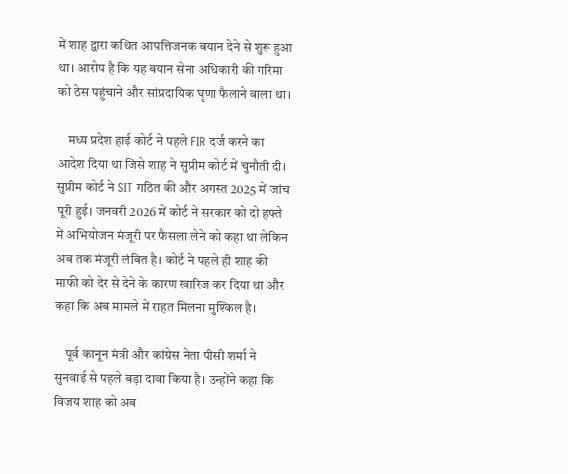में शाह द्वारा कथित आपत्तिजनक बयान देने से शुरू हुआ था। आरोप है कि यह बयान सेना अधिकारी की गरिमा को ठेस पहुंचाने और सांप्रदायिक घृणा फैलाने वाला था।

    मध्य प्रदेश हाई कोर्ट ने पहले FIR दर्ज करने का आदेश दिया था जिसे शाह ने सुप्रीम कोर्ट में चुनौती दी। सुप्रीम कोर्ट ने SIT गठित की और अगस्त 2025 में जांच पूरी हुई। जनवरी 2026 में कोर्ट ने सरकार को दो हफ्ते में अभियोजन मंजूरी पर फैसला लेने को कहा था लेकिन अब तक मंजूरी लंबित है। कोर्ट ने पहले ही शाह की माफी को देर से देने के कारण खारिज कर दिया था और कहा कि अब मामले में राहत मिलना मुश्किल है।

    पूर्व कानून मंत्री और कांग्रेस नेता पीसी शर्मा ने सुनवाई से पहले बड़ा दावा किया है। उन्होंने कहा कि विजय शाह को अब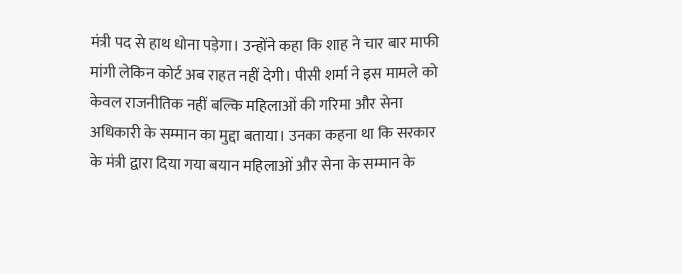मंत्री पद से हाथ धोना पड़ेगा। उन्होंने कहा कि शाह ने चार बार माफी मांगी लेकिन कोर्ट अब राहत नहीं देगी। पीसी शर्मा ने इस मामले को केवल राजनीतिक नहीं बल्कि महिलाओं की गरिमा और सेना अधिकारी के सम्मान का मुद्दा बताया। उनका कहना था कि सरकार के मंत्री द्वारा दिया गया बयान महिलाओं और सेना के सम्मान के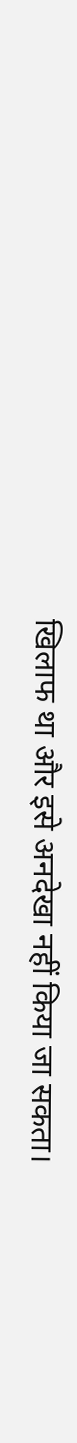खिलाफ था और इसे अनदेखा नहीं किया जा सकता।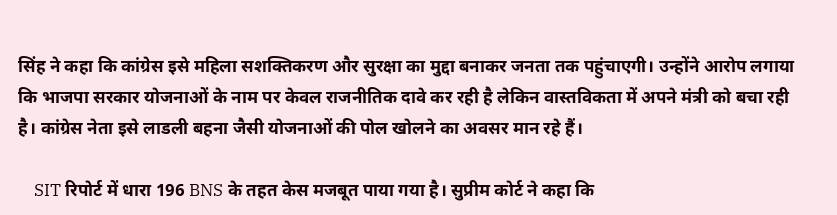सिंह ने कहा कि कांग्रेस इसे महिला सशक्तिकरण और सुरक्षा का मुद्दा बनाकर जनता तक पहुंचाएगी। उन्होंने आरोप लगाया कि भाजपा सरकार योजनाओं के नाम पर केवल राजनीतिक दावे कर रही है लेकिन वास्तविकता में अपने मंत्री को बचा रही है। कांग्रेस नेता इसे लाडली बहना जैसी योजनाओं की पोल खोलने का अवसर मान रहे हैं।

    SIT रिपोर्ट में धारा 196 BNS के तहत केस मजबूत पाया गया है। सुप्रीम कोर्ट ने कहा कि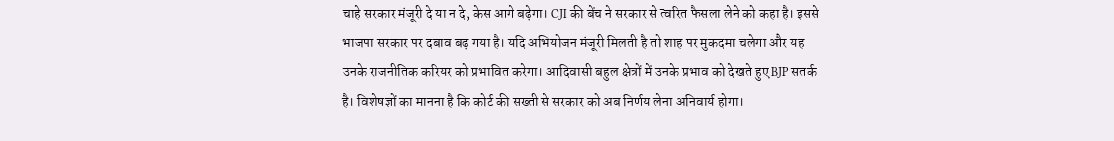चाहे सरकार मंजूरी दे या न दे, केस आगे बढ़ेगा। CJI की बेंच ने सरकार से त्वरित फैसला लेने को कहा है। इससे भाजपा सरकार पर दबाव बढ़ गया है। यदि अभियोजन मंजूरी मिलती है तो शाह पर मुकदमा चलेगा और यह उनके राजनीतिक करियर को प्रभावित करेगा। आदिवासी बहुल क्षेत्रों में उनके प्रभाव को देखते हुए BJP सतर्क है। विशेषज्ञों का मानना है कि कोर्ट की सख्ती से सरकार को अब निर्णय लेना अनिवार्य होगा।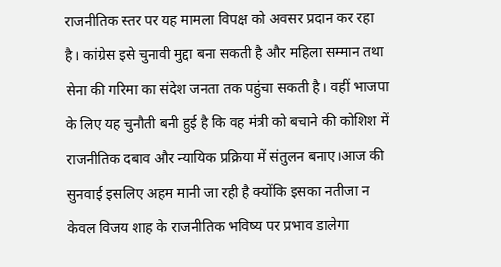राजनीतिक स्तर पर यह मामला विपक्ष को अवसर प्रदान कर रहा है। कांग्रेस इसे चुनावी मुद्दा बना सकती है और महिला सम्मान तथा सेना की गरिमा का संदेश जनता तक पहुंचा सकती है। वहीं भाजपा के लिए यह चुनौती बनी हुई है कि वह मंत्री को बचाने की कोशिश में राजनीतिक दबाव और न्यायिक प्रक्रिया में संतुलन बनाए।आज की सुनवाई इसलिए अहम मानी जा रही है क्योंकि इसका नतीजा न केवल विजय शाह के राजनीतिक भविष्य पर प्रभाव डालेगा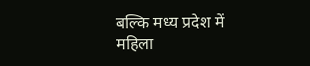बल्कि मध्य प्रदेश में महिला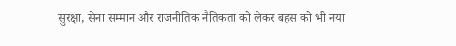सुरक्षा, सेना सम्मान और राजनीतिक नैतिकता को लेकर बहस को भी नया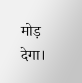मोड़ देगा।